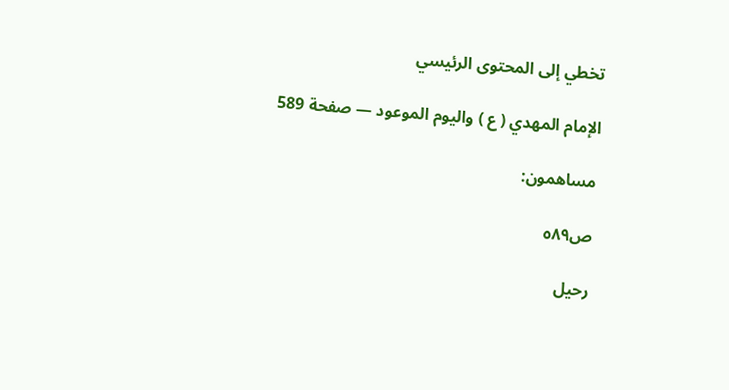تخطي إلى المحتوى الرئيسي

الإمام المهدي ( ع ) واليوم الموعود — صفحة 589

مساهمون:

ص٥٨٩

رحيل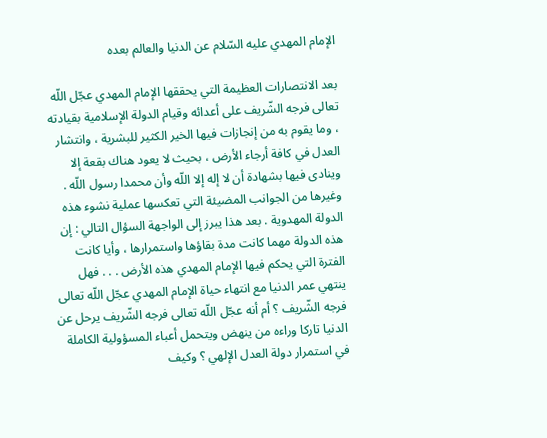الإمام المهدي عليه السّلام عن الدنيا والعالم بعده

بعد الانتصارات العظيمة التي يحققها الإمام المهدي عجّل اللّه تعالى فرجه الشّريف على أعدائه وقيام الدولة الإسلامية بقيادته ، وما يقوم به من إنجازات فيها الخير الكثير للبشرية ، وانتشار العدل في كافة أرجاء الأرض ، بحيث لا يعود هناك بقعة إلا وينادى فيها بشهادة أن لا إله إلا اللّه وأن محمدا رسول اللّه . وغيرها من الجوانب المضيئة التي تعكسها عملية نشوء هذه الدولة المهدوية . بعد هذا يبرز إلى الواجهة السؤال التالي : إن هذه الدولة مهما كانت مدة بقاؤها واستمرارها ، وأيا كانت الفترة التي يحكم فيها الإمام المهدي هذه الأرض . . . فهل ينتهي عمر الدنيا مع انتهاء حياة الإمام المهدي عجّل اللّه تعالى فرجه الشّريف ؟ أم أنه عجّل اللّه تعالى فرجه الشّريف يرحل عن الدنيا تاركا وراءه من ينهض ويتحمل أعباء المسؤولية الكاملة في استمرار دولة العدل الإلهي ؟ وكيف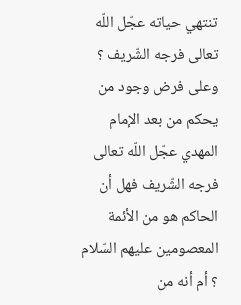تنتهي حياته عجّل اللّه تعالى فرجه الشّريف ؟ وعلى فرض وجود من يحكم من بعد الإمام المهدي عجّل اللّه تعالى فرجه الشّريف فهل أن الحاكم هو من الأئمة المعصومين عليهم السّلام ؟ أم أنه من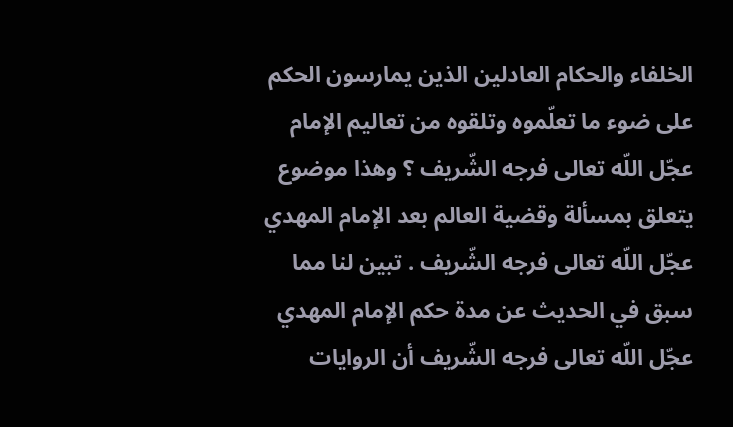الخلفاء والحكام العادلين الذين يمارسون الحكم على ضوء ما تعلّموه وتلقوه من تعاليم الإمام عجّل اللّه تعالى فرجه الشّريف ؟ وهذا موضوع يتعلق بمسألة وقضية العالم بعد الإمام المهدي عجّل اللّه تعالى فرجه الشّريف . تبين لنا مما سبق في الحديث عن مدة حكم الإمام المهدي عجّل اللّه تعالى فرجه الشّريف أن الروايات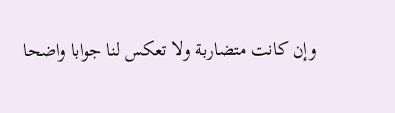وإن كانت متضاربة ولا تعكس لنا جوابا واضحا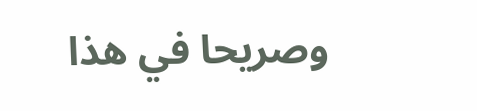وصريحا في هذا